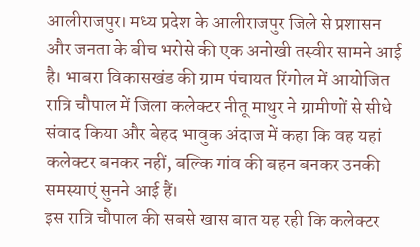आलीराजपुर। मध्य प्रदेश के आलीराजपुर जिले से प्रशासन और जनता के बीच भरोसे की एक अनोखी तस्वीर सामने आई है। भाबरा विकासखंड की ग्राम पंचायत रिंगोल में आयोजित रात्रि चौपाल में जिला कलेक्टर नीतू माथुर ने ग्रामीणों से सीधे संवाद किया और बेहद भावुक अंदाज में कहा कि वह यहां कलेक्टर बनकर नहीं, बल्कि गांव की बहन बनकर उनकी समस्याएं सुनने आई हैं।
इस रात्रि चौपाल की सबसे खास बात यह रही कि कलेक्टर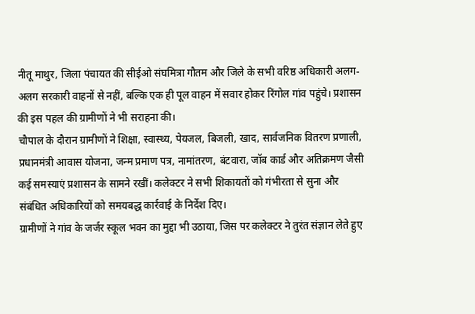नीतू माथुर, जिला पंचायत की सीईओ संघमित्रा गौतम और जिले के सभी वरिष्ठ अधिकारी अलग-अलग सरकारी वाहनों से नहीं, बल्कि एक ही पूल वाहन में सवार होकर रिंगोल गांव पहुंचे। प्रशासन की इस पहल की ग्रामीणों ने भी सराहना की।
चौपाल के दौरान ग्रामीणों ने शिक्षा, स्वास्थ्य, पेयजल, बिजली, खाद, सार्वजनिक वितरण प्रणाली, प्रधानमंत्री आवास योजना, जन्म प्रमाण पत्र, नामांतरण, बंटवारा, जॉब कार्ड और अतिक्रमण जैसी कई समस्याएं प्रशासन के सामने रखीं। कलेक्टर ने सभी शिकायतों को गंभीरता से सुना और संबंधित अधिकारियों को समयबद्ध कार्रवाई के निर्देश दिए।
ग्रामीणों ने गांव के जर्जर स्कूल भवन का मुद्दा भी उठाया, जिस पर कलेक्टर ने तुरंत संज्ञान लेते हुए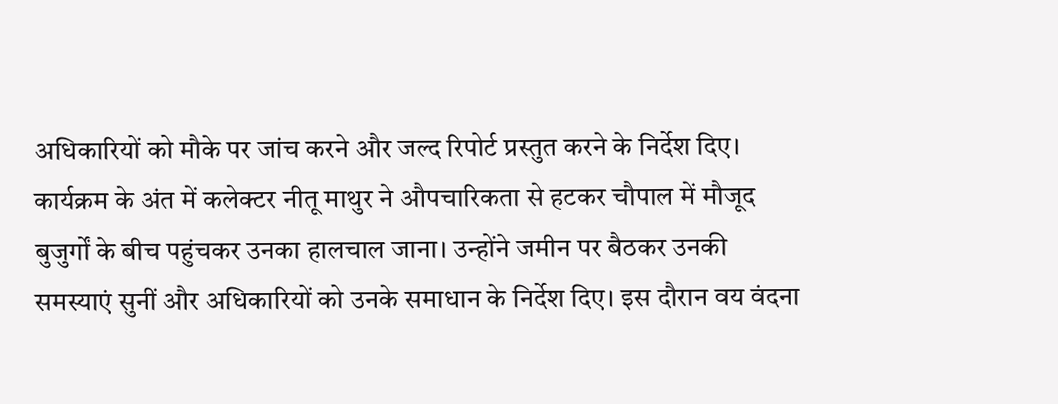अधिकारियों को मौके पर जांच करने और जल्द रिपोर्ट प्रस्तुत करने के निर्देश दिए।
कार्यक्रम के अंत में कलेक्टर नीतू माथुर ने औपचारिकता से हटकर चौपाल में मौजूद बुजुर्गों के बीच पहुंचकर उनका हालचाल जाना। उन्होंने जमीन पर बैठकर उनकी समस्याएं सुनीं और अधिकारियों को उनके समाधान के निर्देश दिए। इस दौरान वय वंदना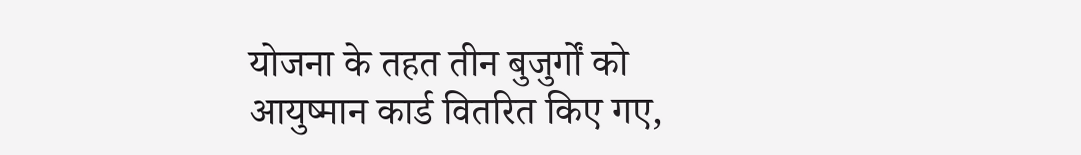योजना के तहत तीन बुजुर्गों को आयुष्मान कार्ड वितरित किए गए,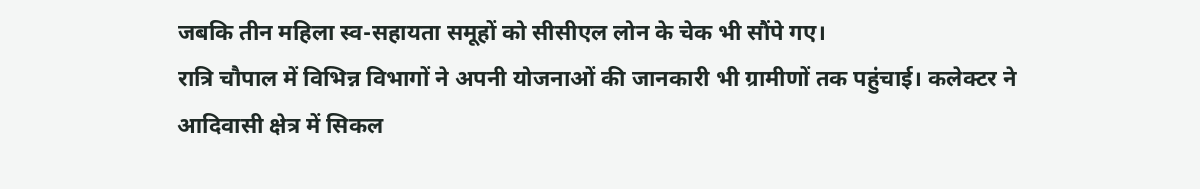जबकि तीन महिला स्व-सहायता समूहों को सीसीएल लोन के चेक भी सौंपे गए।
रात्रि चौपाल में विभिन्न विभागों ने अपनी योजनाओं की जानकारी भी ग्रामीणों तक पहुंचाई। कलेक्टर ने आदिवासी क्षेत्र में सिकल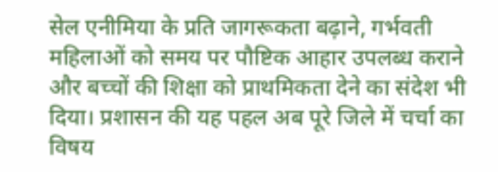सेल एनीमिया के प्रति जागरूकता बढ़ाने, गर्भवती महिलाओं को समय पर पौष्टिक आहार उपलब्ध कराने और बच्चों की शिक्षा को प्राथमिकता देने का संदेश भी दिया। प्रशासन की यह पहल अब पूरे जिले में चर्चा का विषय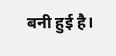बनी हुई है।